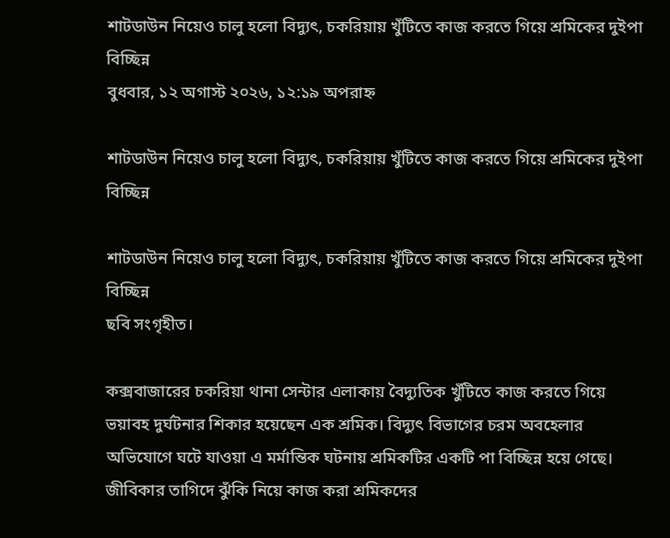শাটডাউন নিয়েও চালু হলো বিদ্যুৎ, চকরিয়ায় খুঁটিতে কাজ করতে গিয়ে শ্রমিকের দুইপা বিচ্ছিন্ন
বুধবার, ১২ অগাস্ট ২০২৬, ১২:১৯ অপরাহ্ন

শাটডাউন নিয়েও চালু হলো বিদ্যুৎ, চকরিয়ায় খুঁটিতে কাজ করতে গিয়ে শ্রমিকের দুইপা বিচ্ছিন্ন

শাটডাউন নিয়েও চালু হলো বিদ্যুৎ, চকরিয়ায় খুঁটিতে কাজ করতে গিয়ে শ্রমিকের দুইপা বিচ্ছিন্ন
ছবি সংগৃহীত।

কক্সবাজারের চকরিয়া থানা সেন্টার এলাকায় বৈদ্যুতিক খুঁটিতে কাজ করতে গিয়ে ভয়াবহ দুর্ঘটনার শিকার হয়েছেন এক শ্রমিক। বিদ্যুৎ বিভাগের চরম অবহেলার অভিযোগে ঘটে যাওয়া এ মর্মান্তিক ঘটনায় শ্রমিকটির একটি পা বিচ্ছিন্ন হয়ে গেছে। জীবিকার তাগিদে ঝুঁকি নিয়ে কাজ করা শ্রমিকদের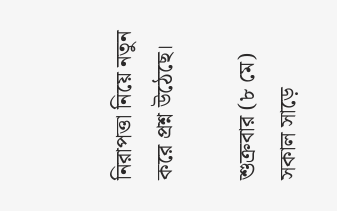নিরাপত্তা নিয়ে নতুন করে প্রশ্ন উঠেছে।

শুক্রবার (৮ মে) সকাল সাড়ে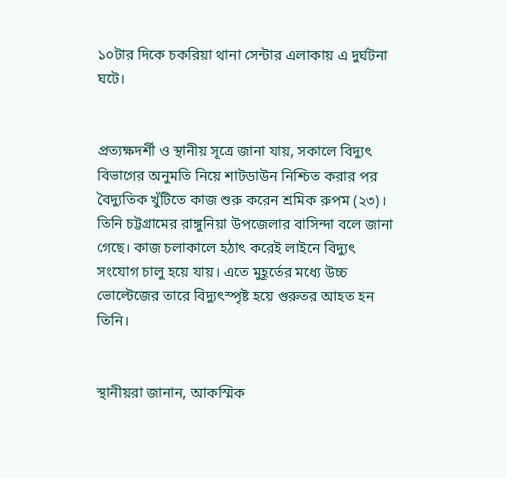১০টার দিকে চকরিয়া থানা সেন্টার এলাকায় এ দুর্ঘটনা ঘটে।


প্রত্যক্ষদর্শী ও স্থানীয় সূত্রে জানা যায়, সকালে বিদ্যুৎ বিভাগের অনুমতি নিয়ে শাটডাউন নিশ্চিত করার পর বৈদ্যুতিক খুঁটিতে কাজ শুরু করেন শ্রমিক রুপম (২৩)। তিনি চট্টগ্রামের রাঙ্গুনিয়া উপজেলার বাসিন্দা বলে জানা গেছে। কাজ চলাকালে হঠাৎ করেই লাইনে বিদ্যুৎ সংযোগ চালু হয়ে যায়। এতে মুহূর্তের মধ্যে উচ্চ ভোল্টেজের তারে বিদ্যুৎস্পৃষ্ট হয়ে গুরুতর আহত হন তিনি।


স্থানীয়রা জানান, আকস্মিক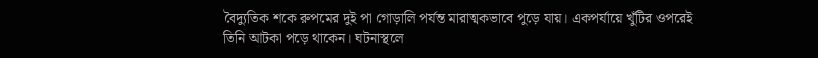বৈদ্যুতিক শকে রুপমের দুই পা গোড়ালি পর্যন্ত মারাত্মকভাবে পুড়ে যায়। একপর্যায়ে খুঁটির ওপরেই তিনি আটকা পড়ে থাকেন। ঘটনাস্থলে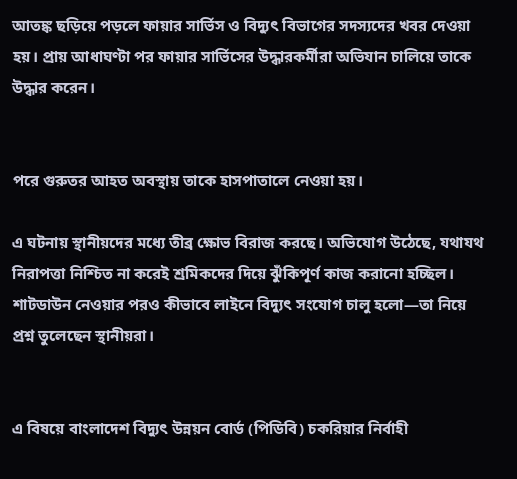আতঙ্ক ছড়িয়ে পড়লে ফায়ার সার্ভিস ও বিদ্যুৎ বিভাগের সদস্যদের খবর দেওয়া হয়। প্রায় আধাঘণ্টা পর ফায়ার সার্ভিসের উদ্ধারকর্মীরা অভিযান চালিয়ে তাকে উদ্ধার করেন।


পরে গুরুতর আহত অবস্থায় তাকে হাসপাতালে নেওয়া হয়।

এ ঘটনায় স্থানীয়দের মধ্যে তীব্র ক্ষোভ বিরাজ করছে। অভিযোগ উঠেছে, যথাযথ নিরাপত্তা নিশ্চিত না করেই শ্রমিকদের দিয়ে ঝুঁকিপূর্ণ কাজ করানো হচ্ছিল। শাটডাউন নেওয়ার পরও কীভাবে লাইনে বিদ্যুৎ সংযোগ চালু হলো—তা নিয়ে প্রশ্ন তুলেছেন স্থানীয়রা।


এ বিষয়ে বাংলাদেশ বিদ্যুৎ উন্নয়ন বোর্ড (পিডিবি) চকরিয়ার নির্বাহী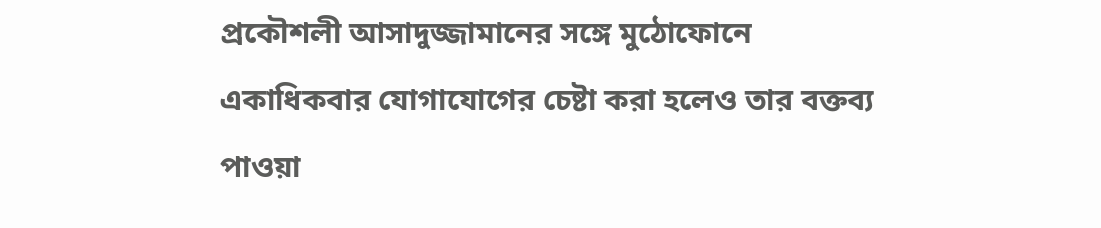প্রকৌশলী আসাদুজ্জামানের সঙ্গে মুঠোফোনে একাধিকবার যোগাযোগের চেষ্টা করা হলেও তার বক্তব্য পাওয়া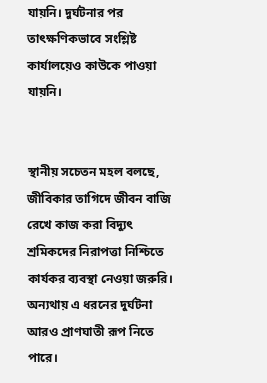যায়নি। দুর্ঘটনার পর তাৎক্ষণিকভাবে সংশ্লিষ্ট কার্যালয়েও কাউকে পাওয়া যায়নি।


স্থানীয় সচেতন মহল বলছে, জীবিকার তাগিদে জীবন বাজি রেখে কাজ করা বিদ্যুৎ শ্রমিকদের নিরাপত্তা নিশ্চিতে কার্যকর ব্যবস্থা নেওয়া জরুরি। অন্যথায় এ ধরনের দুর্ঘটনা আরও প্রাণঘাতী রূপ নিতে পারে।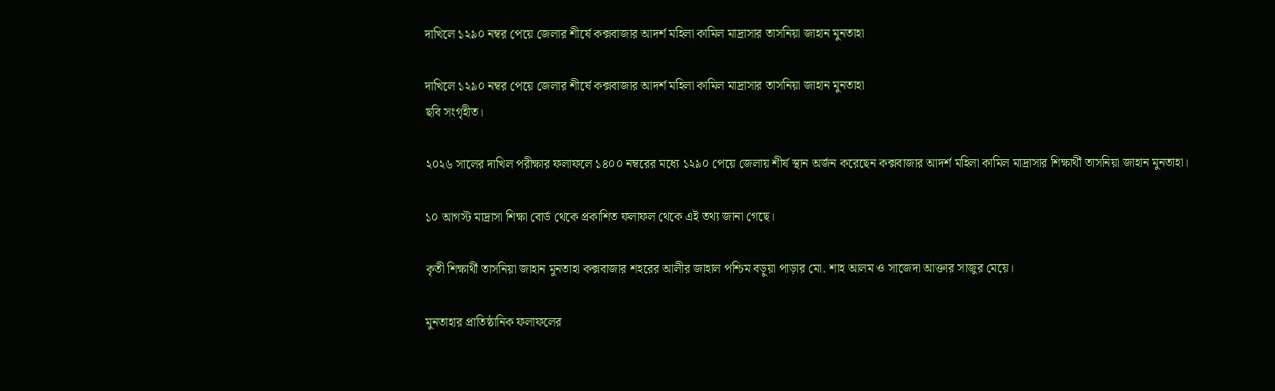দাখিলে ১২৯০ নম্বর পেয়ে জেলার শীর্ষে কক্সবাজার আদর্শ মহিলা কামিল মাদ্রাসার তাসনিয়া জাহান মুনতাহা

দাখিলে ১২৯০ নম্বর পেয়ে জেলার শীর্ষে কক্সবাজার আদর্শ মহিলা কামিল মাদ্রাসার তাসনিয়া জাহান মুনতাহা
ছবি সংগৃহীত।

২০২৬ সালের দাখিল পরীক্ষার ফলাফলে ১৪০০ নম্বরের মধ্যে ১২৯০ পেয়ে জেলায় শীর্ষ স্থান অর্জন করেছেন কক্সবাজার আদর্শ মহিলা কামিল মাদ্রাসার শিক্ষার্থী তাসনিয়া জাহান মুনতাহা।

১০ আগস্ট মাদ্রাসা শিক্ষা বোর্ড থেকে প্রকাশিত ফলাফল থেকে এই তথ্য জানা গেছে।

কৃতী শিক্ষার্থী তাসনিয়া জাহান মুনতাহা কক্সবাজার শহরের আলীর জাহাল পশ্চিম বড়ুয়া পাড়ার মো. শাহ আলম ও সাজেদা আক্তার সাজুর মেয়ে।

মুনতাহার প্রাতিষ্ঠানিক ফলাফলের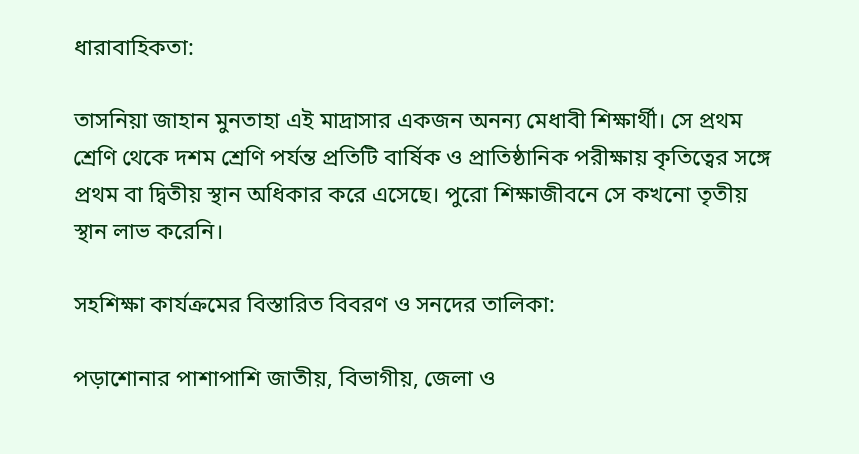ধারাবাহিকতা:

তাসনিয়া জাহান মুনতাহা এই মাদ্রাসার একজন অনন্য মেধাবী শিক্ষার্থী। সে প্রথম শ্রেণি থেকে দশম শ্রেণি পর্যন্ত প্রতিটি বার্ষিক ও প্রাতিষ্ঠানিক পরীক্ষায় কৃতিত্বের সঙ্গে প্রথম বা দ্বিতীয় স্থান অধিকার করে এসেছে। পুরো শিক্ষাজীবনে সে কখনো তৃতীয় স্থান লাভ করেনি।

সহশিক্ষা কার্যক্রমের বিস্তারিত বিবরণ ও সনদের তালিকা:

পড়াশোনার পাশাপাশি জাতীয়, বিভাগীয়, জেলা ও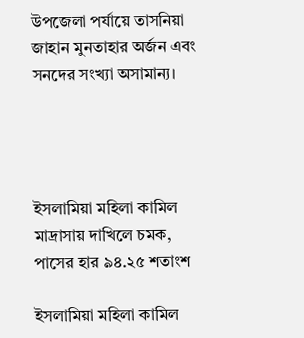উপজেলা পর্যায়ে তাসনিয়া জাহান মুনতাহার অর্জন এবং সনদের সংখ্যা অসামান্য।




ইসলামিয়া মহিলা কামিল মাদ্রাসায় দাখিলে চমক, পাসের হার ৯৪.২৫ শতাংশ

ইসলামিয়া মহিলা কামিল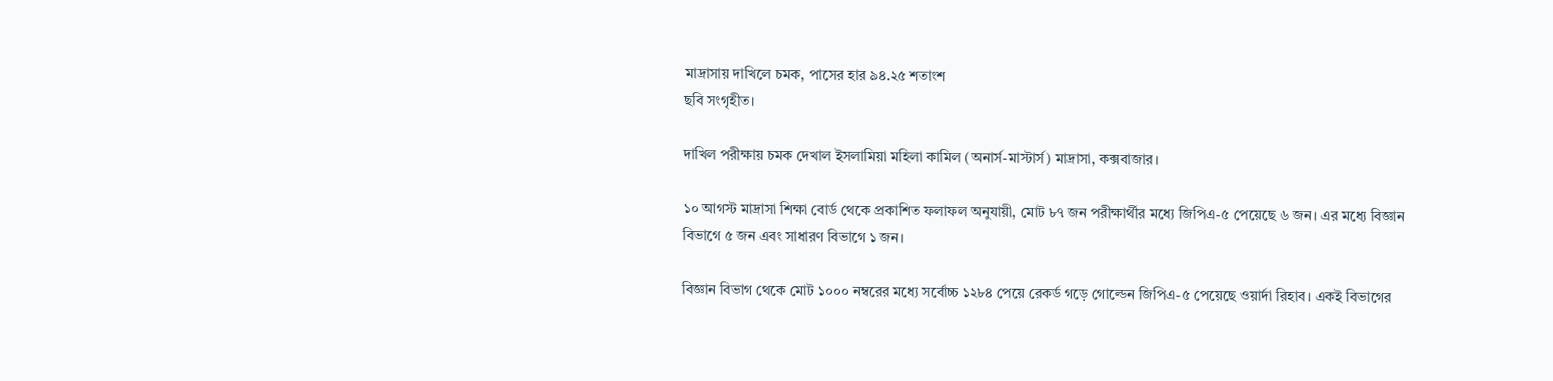মাদ্রাসায় দাখিলে চমক, পাসের হার ৯৪.২৫ শতাংশ
ছবি সংগৃহীত।

দাখিল পরীক্ষায় চমক দেখাল ইসলামিয়া মহিলা কামিল (অনার্স-মাস্টার্স) মাদ্রাসা, কক্সবাজার।

১০ আগস্ট মাদ্রাসা শিক্ষা বোর্ড থেকে প্রকাশিত ফলাফল অনুযায়ী, মোট ৮৭ জন পরীক্ষার্থীর মধ্যে জিপিএ-৫ পেয়েছে ৬ জন। এর মধ্যে বিজ্ঞান বিভাগে ৫ জন এবং সাধারণ বিভাগে ১ জন।

বিজ্ঞান বিভাগ থেকে মোট ১০০০ নম্বরের মধ্যে সর্বোচ্চ ১২৮৪ পেয়ে রেকর্ড গড়ে গোল্ডেন জিপিএ-৫ পেয়েছে ওয়ার্দা রিহাব। একই বিভাগের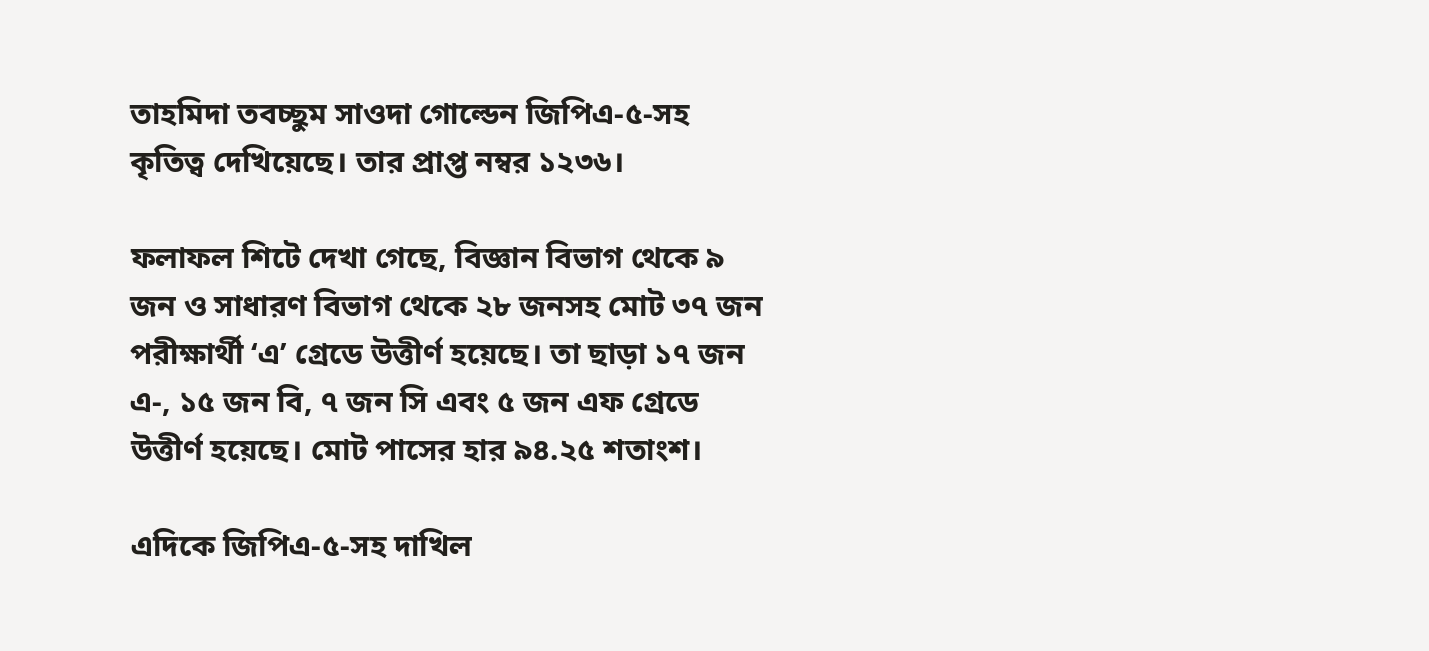তাহমিদা তবচ্ছুম সাওদা গোল্ডেন জিপিএ-৫-সহ কৃতিত্ব দেখিয়েছে। তার প্রাপ্ত নম্বর ১২৩৬।

ফলাফল শিটে দেখা গেছে, বিজ্ঞান বিভাগ থেকে ৯ জন ও সাধারণ বিভাগ থেকে ২৮ জনসহ মোট ৩৭ জন পরীক্ষার্থী ‘এ’ গ্রেডে উত্তীর্ণ হয়েছে। তা ছাড়া ১৭ জন এ-, ১৫ জন বি, ৭ জন সি এবং ৫ জন এফ গ্রেডে উত্তীর্ণ হয়েছে। মোট পাসের হার ৯৪.২৫ শতাংশ।

এদিকে জিপিএ-৫-সহ দাখিল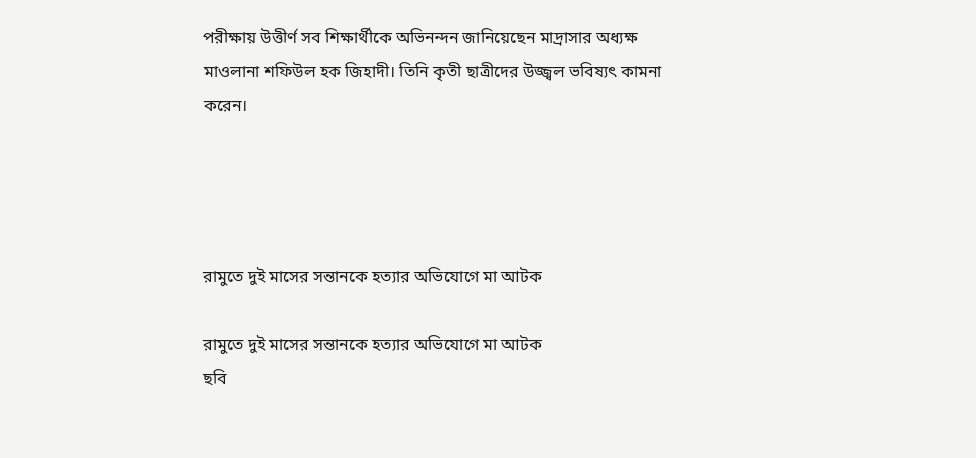পরীক্ষায় উত্তীর্ণ সব শিক্ষার্থীকে অভিনন্দন জানিয়েছেন মাদ্রাসার অধ্যক্ষ মাওলানা শফিউল হক জিহাদী। তিনি কৃতী ছাত্রীদের উজ্জ্বল ভবিষ্যৎ কামনা করেন।




রামুতে দুই মাসের সন্তানকে হত্যার অভিযোগে মা আটক

রামুতে দুই মাসের সন্তানকে হত্যার অভিযোগে মা আটক
ছবি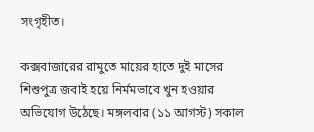সংগৃহীত।

কক্সবাজারের রামুতে মায়ের হাতে দুই মাসের শিশুপুত্র জবাই হয়ে নির্মমভাবে খুন হওয়ার অভিযোগ উঠেছে। মঙ্গলবার (১১ আগস্ট) সকাল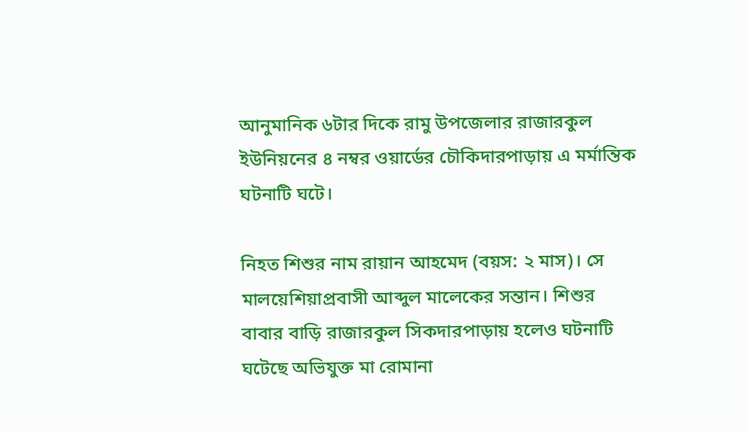আনুমানিক ৬টার দিকে রামু উপজেলার রাজারকুল ইউনিয়নের ৪ নম্বর ওয়ার্ডের চৌকিদারপাড়ায় এ মর্মান্তিক ঘটনাটি ঘটে।

নিহত শিশুর নাম রায়ান আহমেদ (বয়স: ২ মাস)। সে মালয়েশিয়াপ্রবাসী আব্দুল মালেকের সন্তান। শিশুর বাবার বাড়ি রাজারকুল সিকদারপাড়ায় হলেও ঘটনাটি ঘটেছে অভিযুক্ত মা রোমানা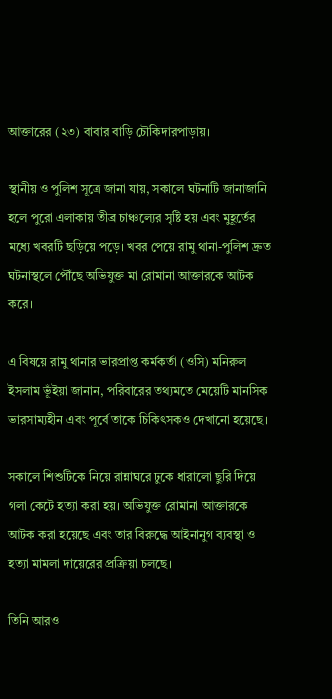আক্তারের (২৩) বাবার বাড়ি চৌকিদারপাড়ায়।

স্থানীয় ও পুলিশ সূত্রে জানা যায়, সকালে ঘটনাটি জানাজানি হলে পুরো এলাকায় তীব্র চাঞ্চল্যের সৃষ্টি হয় এবং মুহূর্তের মধ্যে খবরটি ছড়িয়ে পড়ে। খবর পেয়ে রামু থানা-পুলিশ দ্রুত ঘটনাস্থলে পৌঁছে অভিযুক্ত মা রোমানা আক্তারকে আটক করে।

এ বিষয়ে রামু থানার ভারপ্রাপ্ত কর্মকর্তা (ওসি) মনিরুল ইসলাম ভূঁইয়া জানান, পরিবারের তথ্যমতে মেয়েটি মানসিক ভারসাম্যহীন এবং পূর্বে তাকে চিকিৎসকও দেখানো হয়েছে।

সকালে শিশুটিকে নিয়ে রান্নাঘরে ঢুকে ধারালো ছুরি দিয়ে গলা কেটে হত্যা করা হয়। অভিযুক্ত রোমানা আক্তারকে আটক করা হয়েছে এবং তার বিরুদ্ধে আইনানুগ ব্যবস্থা ও হত্যা মামলা দায়েরের প্রক্রিয়া চলছে।

তিনি আরও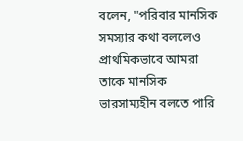বলেন, "পরিবার মানসিক সমস্যার কথা বললেও প্রাথমিকভাবে আমরা তাকে মানসিক ভারসাম্যহীন বলতে পারি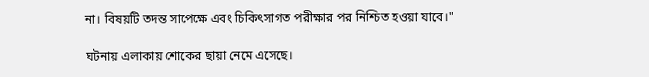না। বিষয়টি তদন্ত সাপেক্ষে এবং চিকিৎসাগত পরীক্ষার পর নিশ্চিত হওয়া যাবে।"

ঘটনায় এলাকায় শোকের ছায়া নেমে এসেছে।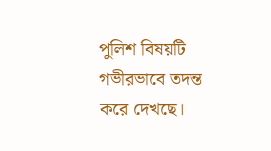পুলিশ বিষয়টি গভীরভাবে তদন্ত করে দেখছে।